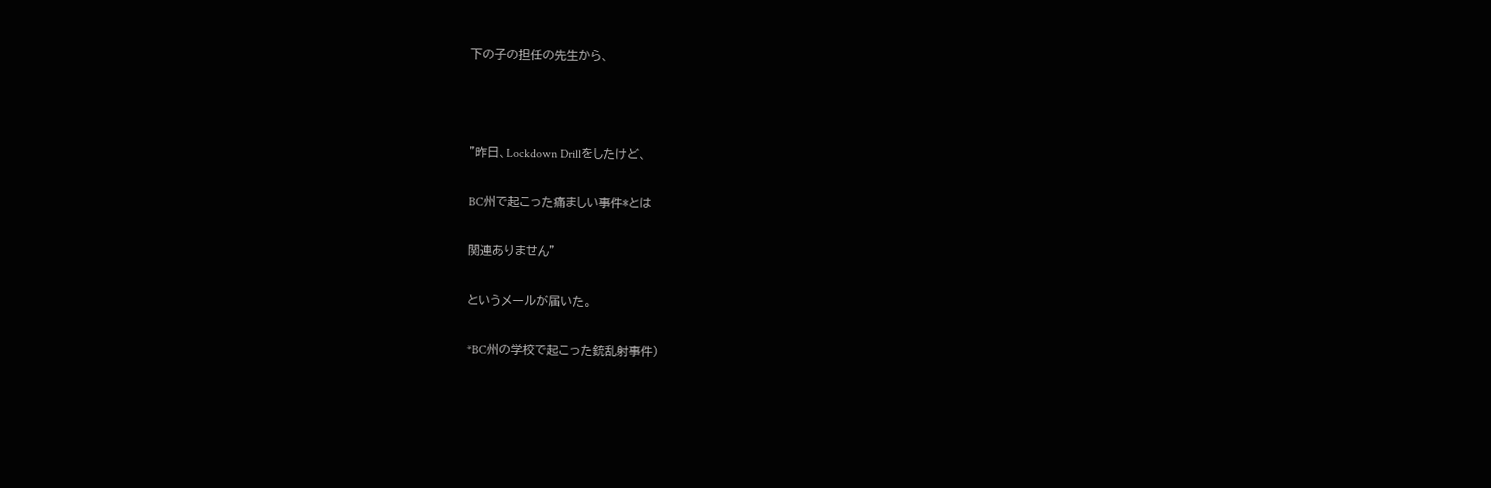下の子の担任の先生から、



"昨日、Lockdown Drillをしたけど、

BC州で起こった痛ましい事件*とは

関連ありません"

というメールが届いた。

*BC州の学校で起こった銃乱射事件)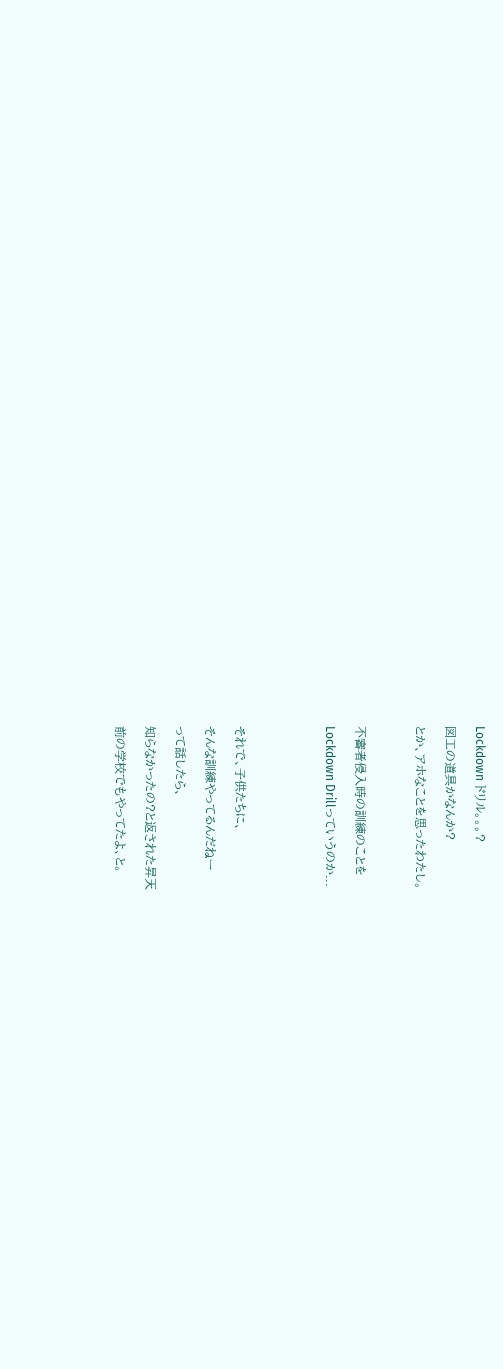Lockdown ドリル。。。?

図工の道具かなんか?

とか、アホなことを思ったわたし。



不審者侵入時の訓練のことを

Lockdown Drillっていうのか...





それで、子供たちに、

そんな訓練やってるんだねー

って話したら、

知らなかったの?と返された昇天

前の学校でもやってたよ、と。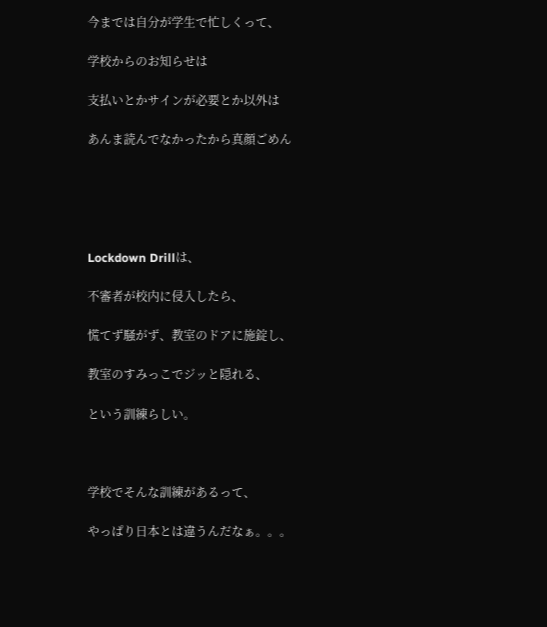今までは自分が学生で忙しくって、

学校からのお知らせは

支払いとかサインが必要とか以外は

あんま読んでなかったから真顔ごめん





Lockdown Drillは、

不審者が校内に侵入したら、

慌てず騒がず、教室のドアに施錠し、

教室のすみっこでジッと隠れる、

という訓練らしい。



学校でそんな訓練があるって、

やっぱり日本とは違うんだなぁ。。。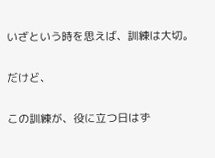いざという時を思えば、訓練は大切。

だけど、

この訓練が、役に立つ日はず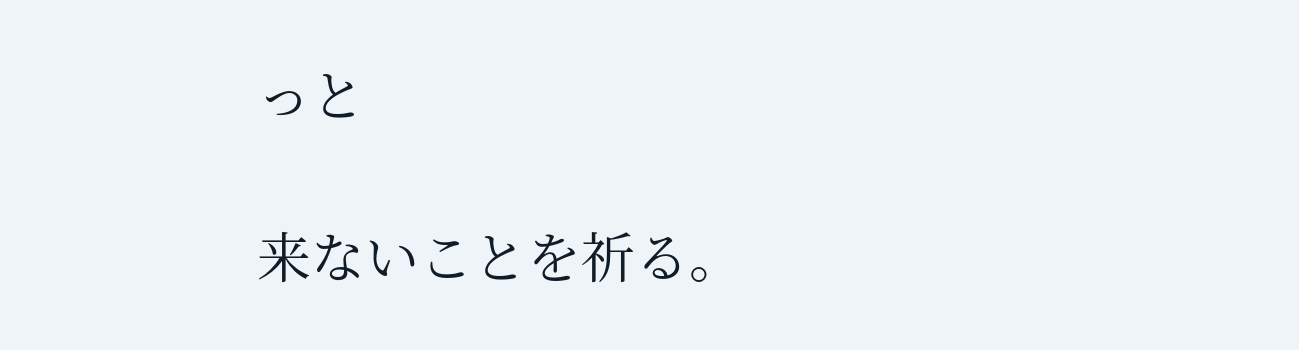っと

来ないことを祈る。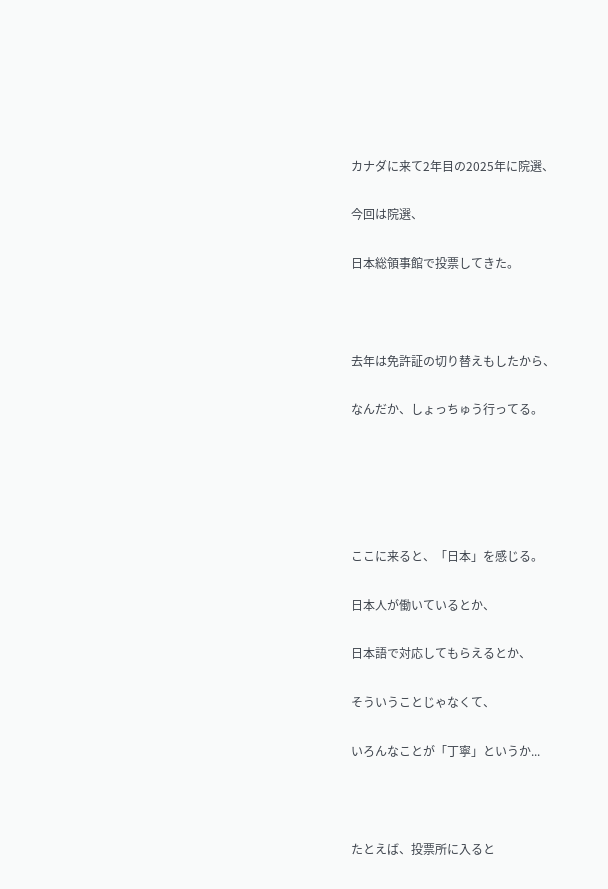カナダに来て2年目の2025年に院選、

今回は院選、

日本総領事館で投票してきた。



去年は免許証の切り替えもしたから、

なんだか、しょっちゅう行ってる。





ここに来ると、「日本」を感じる。

日本人が働いているとか、

日本語で対応してもらえるとか、

そういうことじゃなくて、

いろんなことが「丁寧」というか...



たとえば、投票所に入ると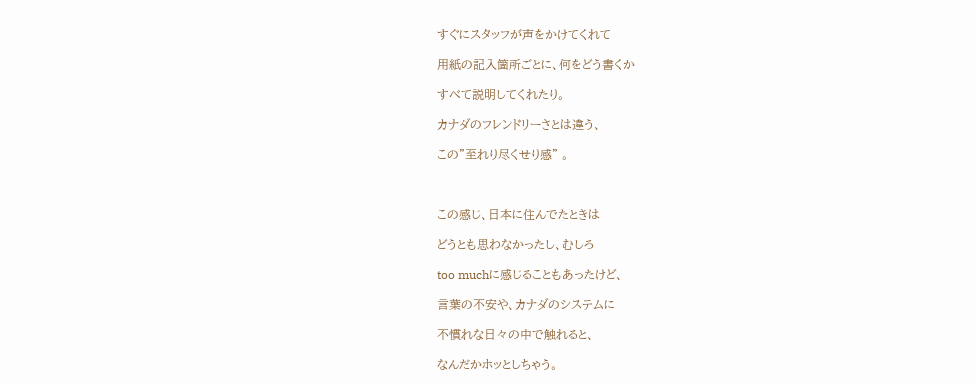すぐにスタッフが声をかけてくれて

用紙の記入箇所ごとに、何をどう書くか

すべて説明してくれたり。

カナダのフレンドリーさとは違う、

この"至れり尽くせり感" 。



この感じ、日本に住んでたときは

どうとも思わなかったし、むしろ

too muchに感じることもあったけど、

言葉の不安や、カナダのシステムに

不慣れな日々の中で触れると、

なんだかホッとしちゃう。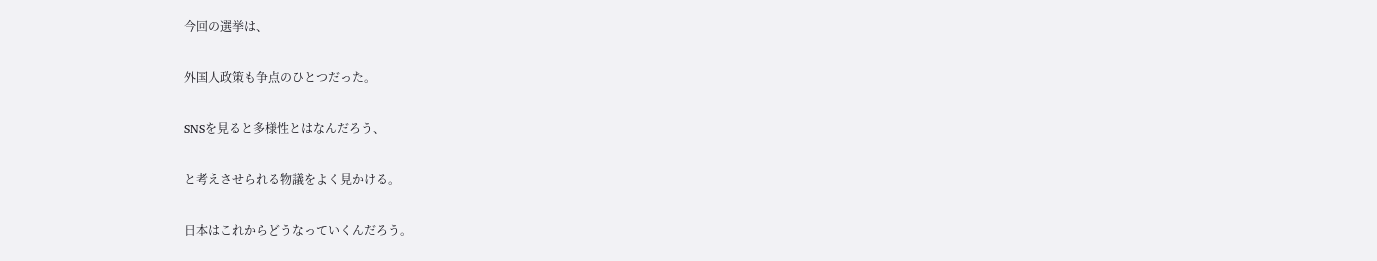今回の選挙は、

外国人政策も争点のひとつだった。

SNSを見ると多様性とはなんだろう、

と考えさせられる物議をよく見かける。

日本はこれからどうなっていくんだろう。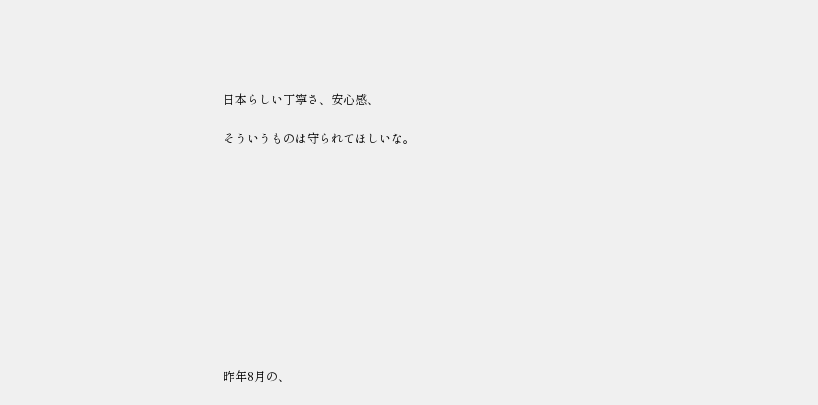日本らしい丁寧さ、安心感、

そういうものは守られてほしいな。











昨年8月の、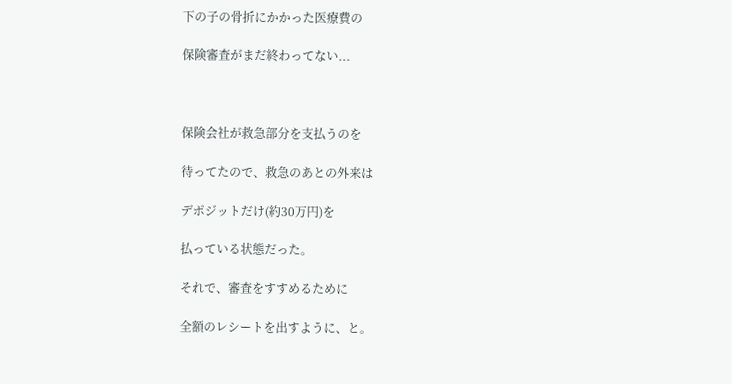下の子の骨折にかかった医療費の

保険審査がまだ終わってない...



保険会社が救急部分を支払うのを

待ってたので、救急のあとの外来は

デポジットだけ(約30万円)を

払っている状態だった。

それで、審査をすすめるために

全額のレシートを出すように、と。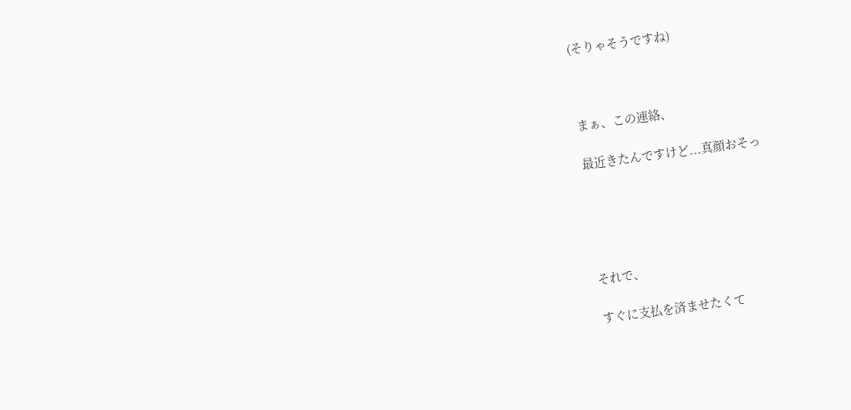(そりゃそうですね)



まぁ、この連絡、

最近きたんですけど...真顔おそっ





それで、

すぐに支払を済ませたくて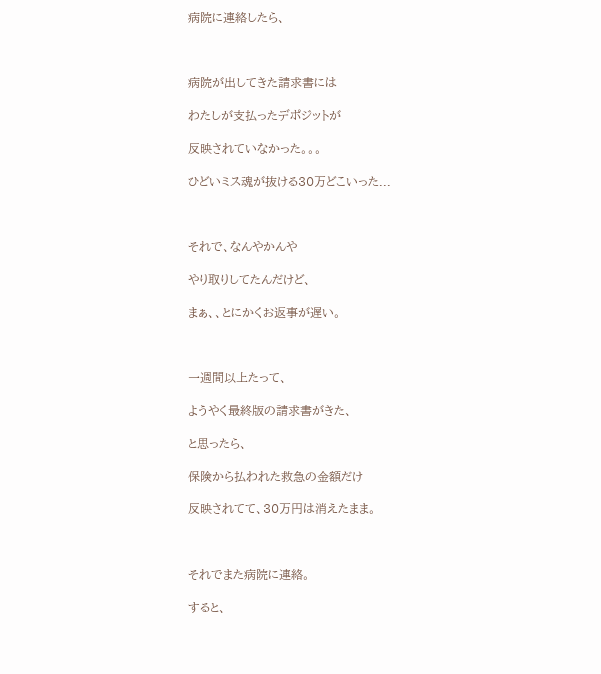病院に連絡したら、



病院が出してきた請求書には

わたしが支払ったデポジットが

反映されていなかった。。。

ひどいミス魂が抜ける30万どこいった...



それで、なんやかんや

やり取りしてたんだけど、

まぁ、、とにかくお返事が遅い。



一週間以上たって、

ようやく最終版の請求書がきた、

と思ったら、

保険から払われた救急の金額だけ

反映されてて、30万円は消えたまま。



それでまた病院に連絡。

すると、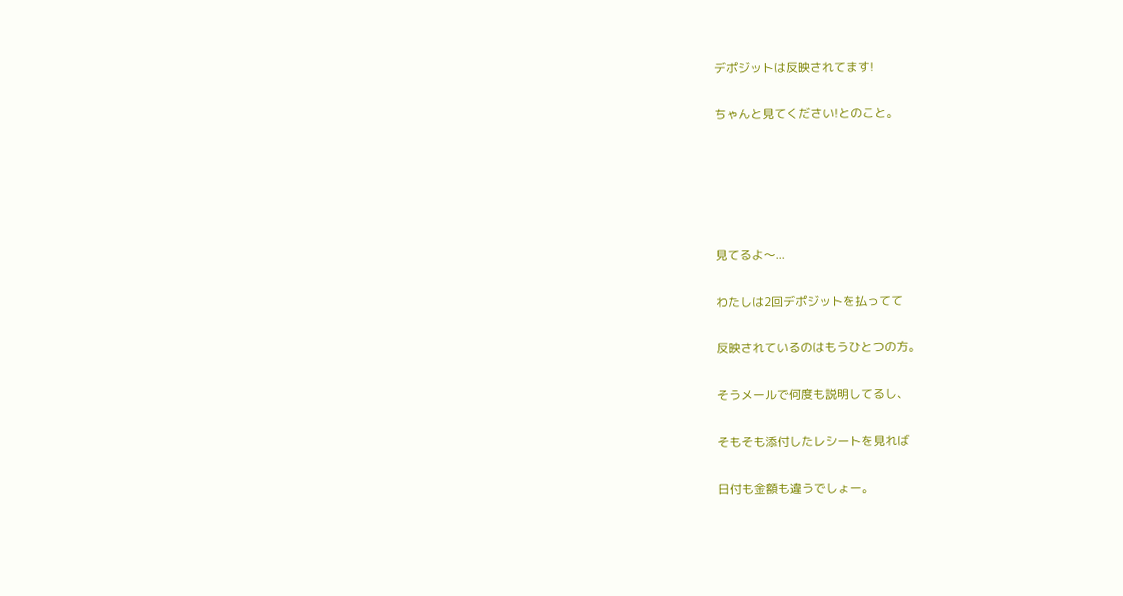デポジットは反映されてます!

ちゃんと見てください!とのこと。





見てるよ〜...

わたしは2回デポジットを払ってて

反映されているのはもうひとつの方。

そうメールで何度も説明してるし、

そもそも添付したレシートを見れば

日付も金額も違うでしょー。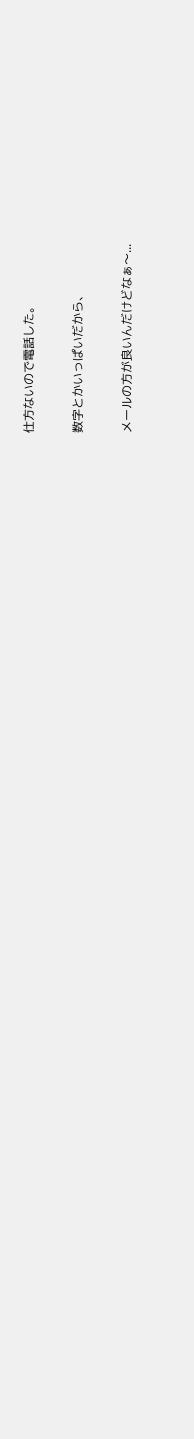仕方ないので電話した。

数字とかいっぱいだから、

メールの方が良いんだけどなぁ〜...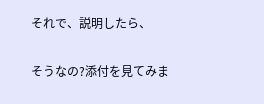それで、説明したら、

そうなの?添付を見てみま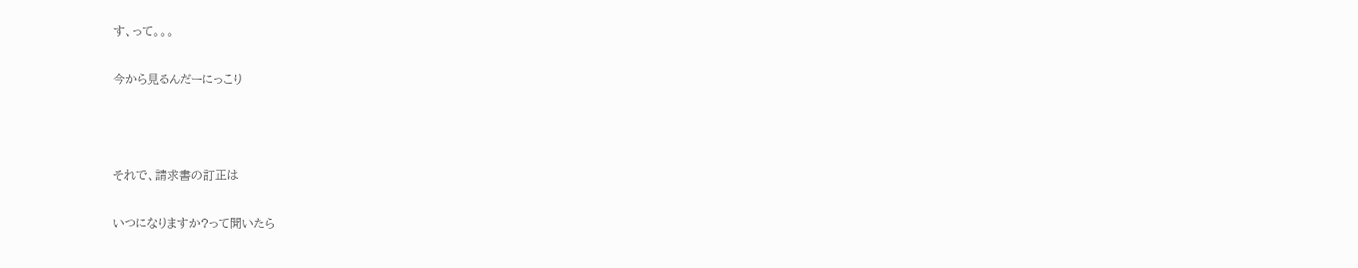す、って。。。

今から見るんだーにっこり



それで、請求書の訂正は

いつになりますか?って聞いたら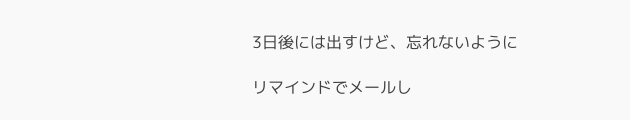3日後には出すけど、忘れないように

リマインドでメールし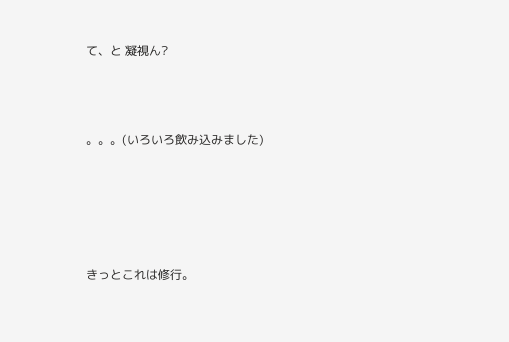て、と 凝視ん?



。。。(いろいろ飲み込みました)





きっとこれは修行。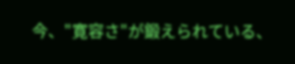今、"寛容さ"が鍛えられている、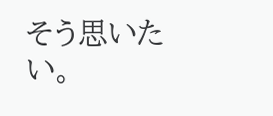そう思いたい。